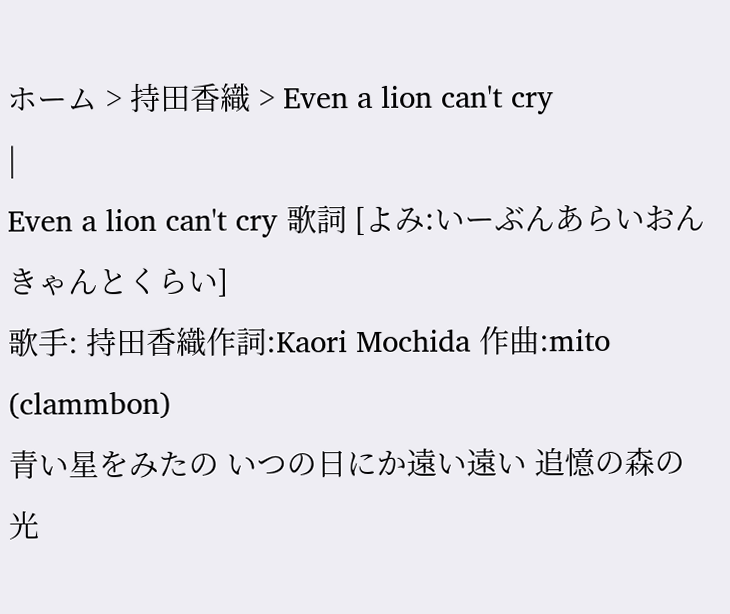ホーム > 持田香織 > Even a lion can't cry
|
Even a lion can't cry 歌詞 [よみ:いーぶんあらいおんきゃんとくらい]
歌手: 持田香織作詞:Kaori Mochida 作曲:mito (clammbon)
青い星をみたの いつの日にか遠い遠い 追憶の森の光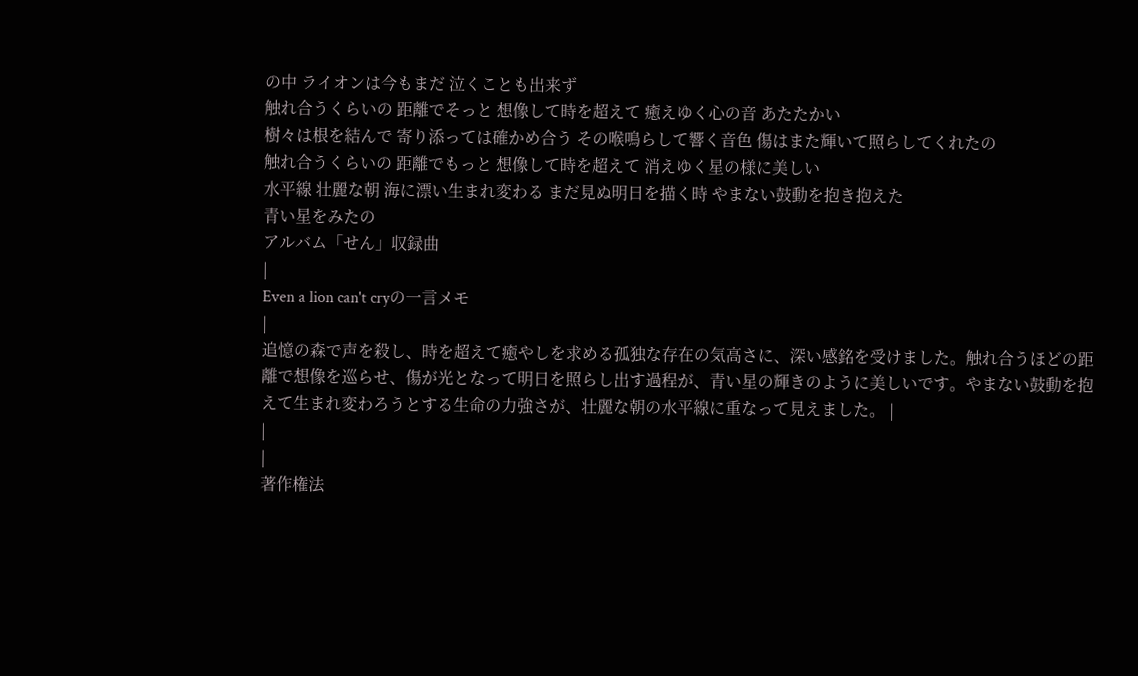の中 ライオンは今もまだ 泣くことも出来ず
触れ合うくらいの 距離でそっと 想像して時を超えて 癒えゆく心の音 あたたかい
樹々は根を結んで 寄り添っては確かめ合う その喉鳴らして響く音色 傷はまた輝いて照らしてくれたの
触れ合うくらいの 距離でもっと 想像して時を超えて 消えゆく星の様に美しい
水平線 壮麗な朝 海に漂い生まれ変わる まだ見ぬ明日を描く時 やまない鼓動を抱き抱えた
青い星をみたの
アルバム「せん」収録曲
|
Even a lion can't cryの一言メモ
|
追憶の森で声を殺し、時を超えて癒やしを求める孤独な存在の気高さに、深い感銘を受けました。触れ合うほどの距離で想像を巡らせ、傷が光となって明日を照らし出す過程が、青い星の輝きのように美しいです。やまない鼓動を抱えて生まれ変わろうとする生命の力強さが、壮麗な朝の水平線に重なって見えました。 |
|
|
著作権法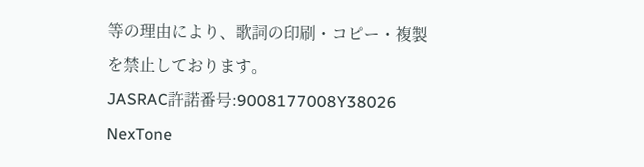等の理由により、歌詞の印刷・コピー・複製を禁止しております。
JASRAC許諾番号:9008177008Y38026 NexTone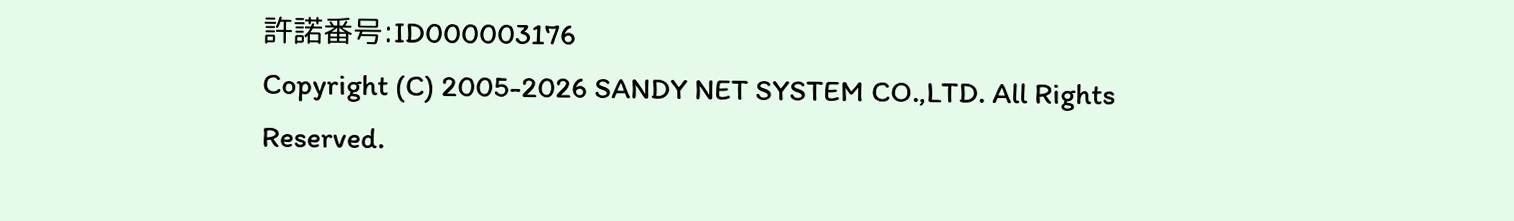許諾番号:ID000003176
Copyright (C) 2005-2026 SANDY NET SYSTEM CO.,LTD. All Rights Reserved.